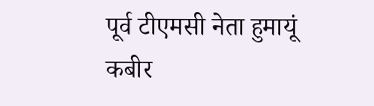पूर्व टीएमसी नेता हुमायूं कबीर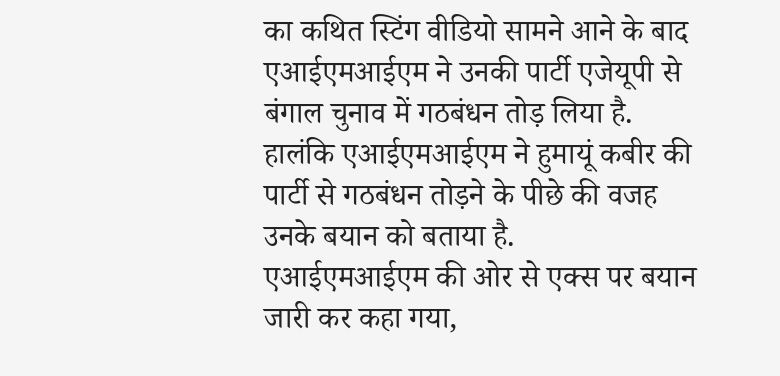का कथित स्टिंग वीडियो सामने आने के बाद एआईएमआईएम ने उनकी पार्टी एजेयूपी से बंगाल चुनाव में गठबंधन तोड़ लिया है.
हालंकि एआईएमआईएम ने हुमायूं कबीर की पार्टी से गठबंधन तोड़ने के पीछे की वजह उनके बयान को बताया है.
एआईएमआईएम की ओर से एक्स पर बयान जारी कर कहा गया,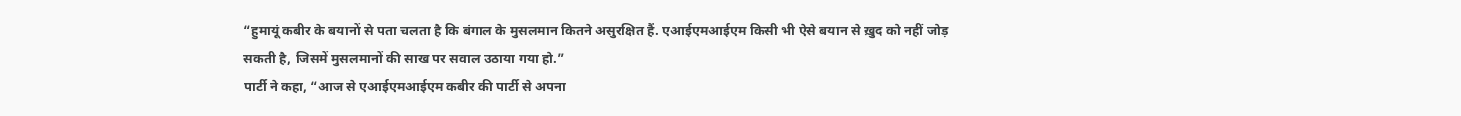“हुमायूं कबीर के बयानों से पता चलता है कि बंगाल के मुसलमान कितने असुरक्षित हैं. एआईएमआईएम किसी भी ऐसे बयान से ख़ुद को नहीं जोड़ सकती है, जिसमें मुसलमानों की साख पर सवाल उठाया गया हो.”
पार्टी ने कहा, “आज से एआईएमआईएम कबीर की पार्टी से अपना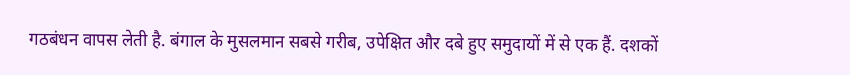गठबंधन वापस लेती है. बंगाल के मुसलमान सबसे गरीब, उपेक्षित और दबे हुए समुदायों में से एक हैं. दशकों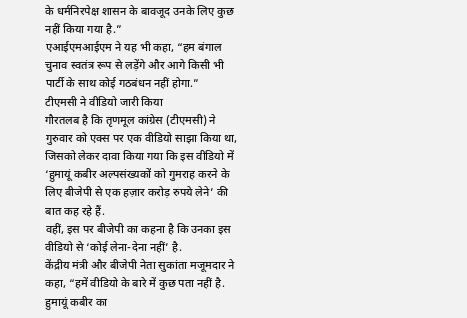के धर्मनिरपेक्ष शासन के बावजूद उनके लिए कुछ नहीं किया गया है.”
एआईएमआईएम ने यह भी कहा, “हम बंगाल चुनाव स्वतंत्र रूप से लड़ेंगे और आगे किसी भी पार्टी के साथ कोई गठबंधन नहीं होगा.”
टीएमसी ने वीडियो जारी किया
गौरतलब है कि तृणमूल कांग्रेस (टीएमसी) ने गुरुवार को एक्स पर एक वीडियो साझा किया था, जिसको लेकर दावा किया गया कि इस वीडियो में ‘हुमायूं कबीर अल्पसंख्यकों को गुमराह करने के लिए बीजेपी से एक हज़ार करोड़ रुपये लेने’ की बात कह रहे हैं.
वहीं, इस पर बीजेपी का कहना है कि उनका इस वीडियो से ‘कोई लेना-देना नहीं’ है.
केंद्रीय मंत्री और बीजेपी नेता सुकांता मजूमदार ने कहा, “हमें वीडियो के बारे में कुछ पता नहीं है. हुमायूं कबीर का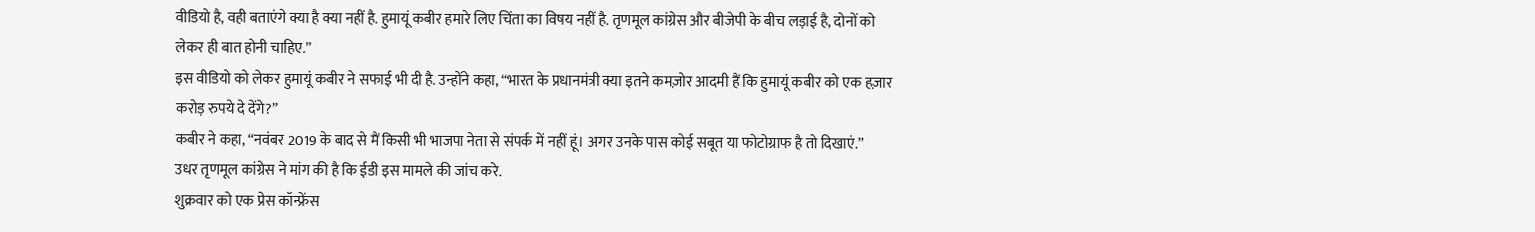वीडियो है, वही बताएंगे क्या है क्या नहीं है. हुमायूं कबीर हमारे लिए चिंता का विषय नहीं है. तृणमूल कांग्रेस और बीजेपी के बीच लड़ाई है, दोनों को लेकर ही बात होनी चाहिए.”
इस वीडियो को लेकर हुमायूं कबीर ने सफाई भी दी है. उन्होंने कहा, “भारत के प्रधानमंत्री क्या इतने कमज़ोर आदमी हैं कि हुमायूं कबीर को एक हज़ार करोड़ रुपये दे देंगे?”
कबीर ने कहा, “नवंबर 2019 के बाद से मैं किसी भी भाजपा नेता से संपर्क में नहीं हूं। अगर उनके पास कोई सबूत या फोटोग्राफ है तो दिखाएं.”
उधर तृणमूल कांग्रेस ने मांग की है कि ईडी इस मामले की जांच करे.
शुक्रवार को एक प्रेस कॉन्फ्रेंस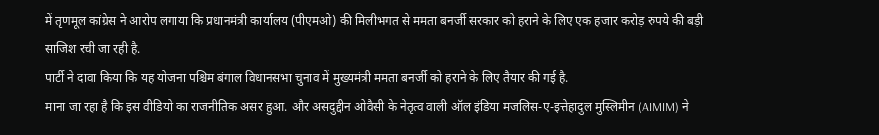में तृणमूल कांग्रेस ने आरोप लगाया कि प्रधानमंत्री कार्यालय (पीएमओ) की मिलीभगत से ममता बनर्जी सरकार को हराने के लिए एक हजार करोड़ रुपये की बड़ी साजिश रची जा रही है.
पार्टी ने दावा किया कि यह योजना पश्चिम बंगाल विधानसभा चुनाव में मुख्यमंत्री ममता बनर्जी को हराने के लिए तैयार की गई है.
माना जा रहा है कि इस वीडियो का राजनीतिक असर हुआ. और असदुद्दीन ओवैसी के नेतृत्व वाली ऑल इंडिया मजलिस-ए-इत्तेहादुल मुस्लिमीन (AIMIM) ने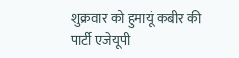शुक्रवार को हुमायूं कबीर की पार्टी एजेयूपी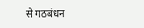से गठबंधन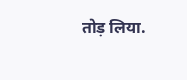तोड़ लिया.